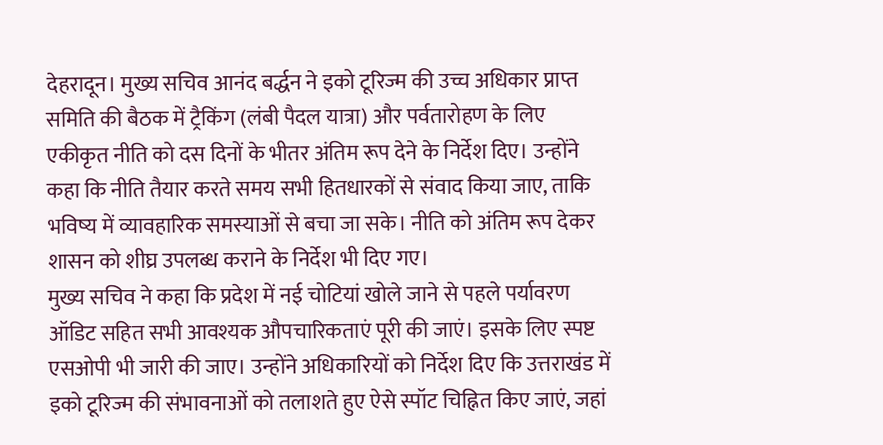देहरादून। मुख्य सचिव आनंद बर्द्धन ने इको टूरिज्म की उच्च अधिकार प्राप्त समिति की बैठक में ट्रैकिंग (लंबी पैदल यात्रा) और पर्वतारोहण के लिए एकीकृत नीति को दस दिनों के भीतर अंतिम रूप देने के निर्देश दिए। उन्होंने कहा कि नीति तैयार करते समय सभी हितधारकों से संवाद किया जाए, ताकि भविष्य में व्यावहारिक समस्याओं से बचा जा सके। नीति को अंतिम रूप देकर शासन को शीघ्र उपलब्ध कराने के निर्देश भी दिए गए।
मुख्य सचिव ने कहा कि प्रदेश में नई चोटियां खोले जाने से पहले पर्यावरण ऑडिट सहित सभी आवश्यक औपचारिकताएं पूरी की जाएं। इसके लिए स्पष्ट एसओपी भी जारी की जाए। उन्होंने अधिकारियों को निर्देश दिए कि उत्तराखंड में इको टूरिज्म की संभावनाओं को तलाशते हुए ऐसे स्पॉट चिह्नित किए जाएं, जहां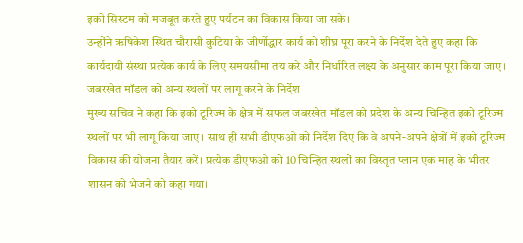इको सिस्टम को मजबूत करते हुए पर्यटन का विकास किया जा सके।
उन्होंने ऋषिकेश स्थित चौरासी कुटिया के जीर्णोद्धार कार्य को शीघ्र पूरा करने के निर्देश देते हुए कहा कि कार्यदायी संस्था प्रत्येक कार्य के लिए समयसीमा तय करे और निर्धारित लक्ष्य के अनुसार काम पूरा किया जाए।
जबरखेत मॉडल को अन्य स्थलों पर लागू करने के निर्देश
मुख्य सचिव ने कहा कि इको टूरिज्म के क्षेत्र में सफल जबरखेत मॉडल को प्रदेश के अन्य चिन्हित इको टूरिज्म स्थलों पर भी लागू किया जाए। साथ ही सभी डीएफओ को निर्देश दिए कि वे अपने-अपने क्षेत्रों में इको टूरिज्म विकास की योजना तैयार करें। प्रत्येक डीएफओ को 10 चिन्हित स्थलों का विस्तृत प्लान एक माह के भीतर शासन को भेजने को कहा गया।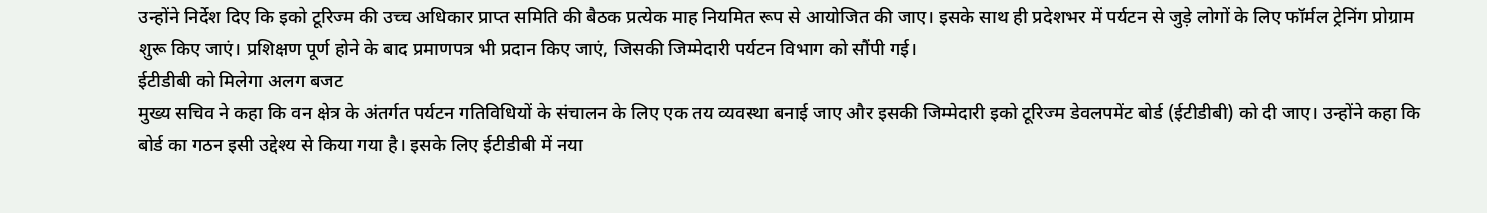उन्होंने निर्देश दिए कि इको टूरिज्म की उच्च अधिकार प्राप्त समिति की बैठक प्रत्येक माह नियमित रूप से आयोजित की जाए। इसके साथ ही प्रदेशभर में पर्यटन से जुड़े लोगों के लिए फॉर्मल ट्रेनिंग प्रोग्राम शुरू किए जाएं। प्रशिक्षण पूर्ण होने के बाद प्रमाणपत्र भी प्रदान किए जाएं, जिसकी जिम्मेदारी पर्यटन विभाग को सौंपी गई।
ईटीडीबी को मिलेगा अलग बजट
मुख्य सचिव ने कहा कि वन क्षेत्र के अंतर्गत पर्यटन गतिविधियों के संचालन के लिए एक तय व्यवस्था बनाई जाए और इसकी जिम्मेदारी इको टूरिज्म डेवलपमेंट बोर्ड (ईटीडीबी) को दी जाए। उन्होंने कहा कि बोर्ड का गठन इसी उद्देश्य से किया गया है। इसके लिए ईटीडीबी में नया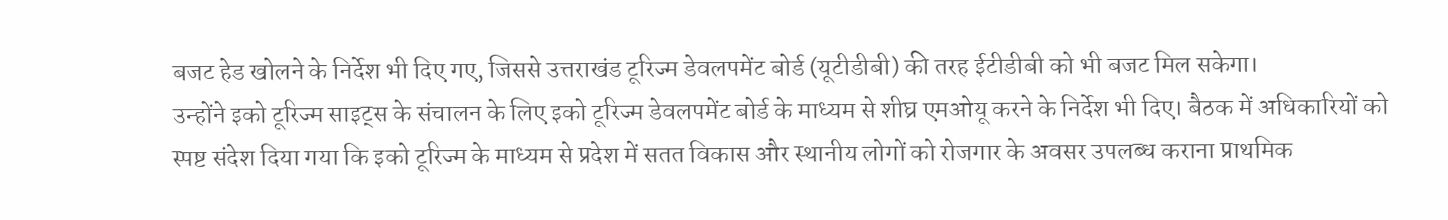बजट हेड खोलने के निर्देश भी दिए गए, जिससे उत्तराखंड टूरिज्म डेवलपमेंट बोर्ड (यूटीडीबी) की तरह ईटीडीबी को भी बजट मिल सकेगा।
उन्होंने इको टूरिज्म साइट्स के संचालन के लिए इको टूरिज्म डेवलपमेंट बोर्ड के माध्यम से शीघ्र एमओयू करने के निर्देश भी दिए। बैठक में अधिकारियों को स्पष्ट संदेश दिया गया कि इको टूरिज्म के माध्यम से प्रदेश में सतत विकास और स्थानीय लोगों को रोजगार के अवसर उपलब्ध कराना प्राथमिक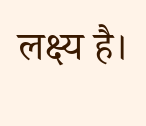लक्ष्य है।